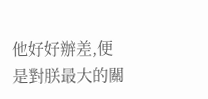他好好辦差,便是對朕最大的關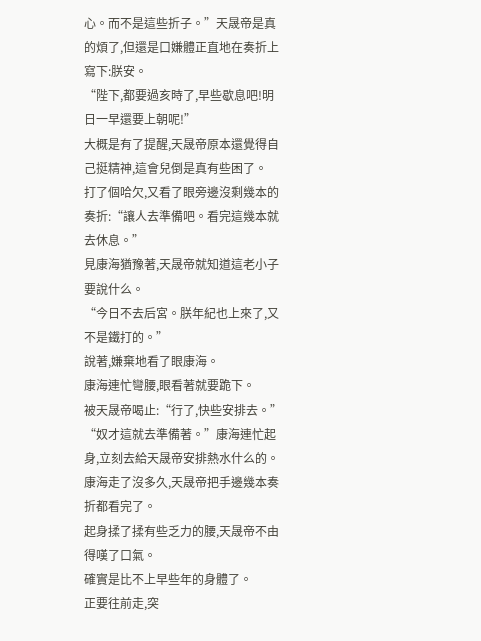心。而不是這些折子。”天晟帝是真的煩了,但還是口嫌體正直地在奏折上寫下:朕安。
“陛下,都要過亥時了,早些歇息吧!明日一早還要上朝呢!”
大概是有了提醒,天晟帝原本還覺得自己挺精神,這會兒倒是真有些困了。
打了個哈欠,又看了眼旁邊沒剩幾本的奏折:“讓人去準備吧。看完這幾本就去休息。”
見康海猶豫著,天晟帝就知道這老小子要說什么。
“今日不去后宮。朕年紀也上來了,又不是鐵打的。”
說著,嫌棄地看了眼康海。
康海連忙彎腰,眼看著就要跪下。
被天晟帝喝止:“行了,快些安排去。”
“奴才這就去準備著。”康海連忙起身,立刻去給天晟帝安排熱水什么的。
康海走了沒多久,天晟帝把手邊幾本奏折都看完了。
起身揉了揉有些乏力的腰,天晟帝不由得嘆了口氣。
確實是比不上早些年的身體了。
正要往前走,突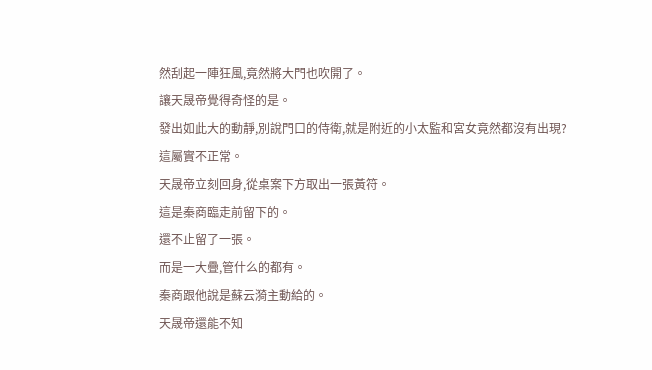然刮起一陣狂風,竟然將大門也吹開了。
讓天晟帝覺得奇怪的是。
發出如此大的動靜,別說門口的侍衛,就是附近的小太監和宮女竟然都沒有出現?
這屬實不正常。
天晟帝立刻回身,從桌案下方取出一張黃符。
這是秦商臨走前留下的。
還不止留了一張。
而是一大疊,管什么的都有。
秦商跟他說是蘇云漪主動給的。
天晟帝還能不知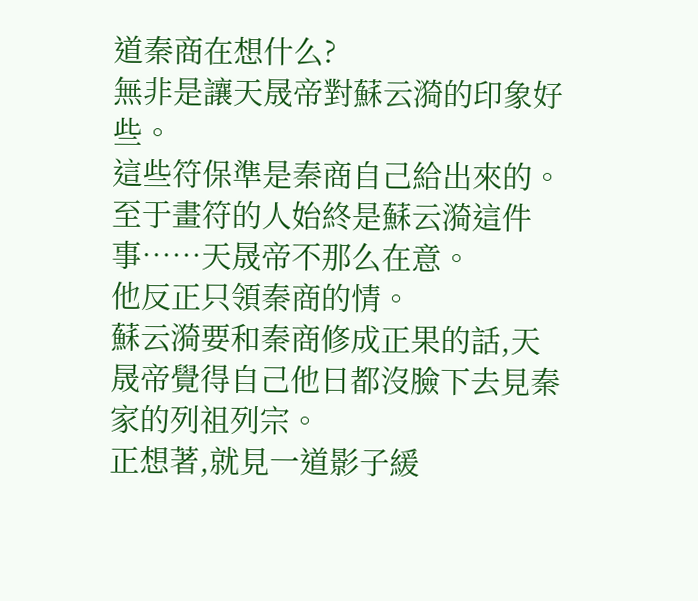道秦商在想什么?
無非是讓天晟帝對蘇云漪的印象好些。
這些符保準是秦商自己給出來的。
至于畫符的人始終是蘇云漪這件事……天晟帝不那么在意。
他反正只領秦商的情。
蘇云漪要和秦商修成正果的話,天晟帝覺得自己他日都沒臉下去見秦家的列祖列宗。
正想著,就見一道影子緩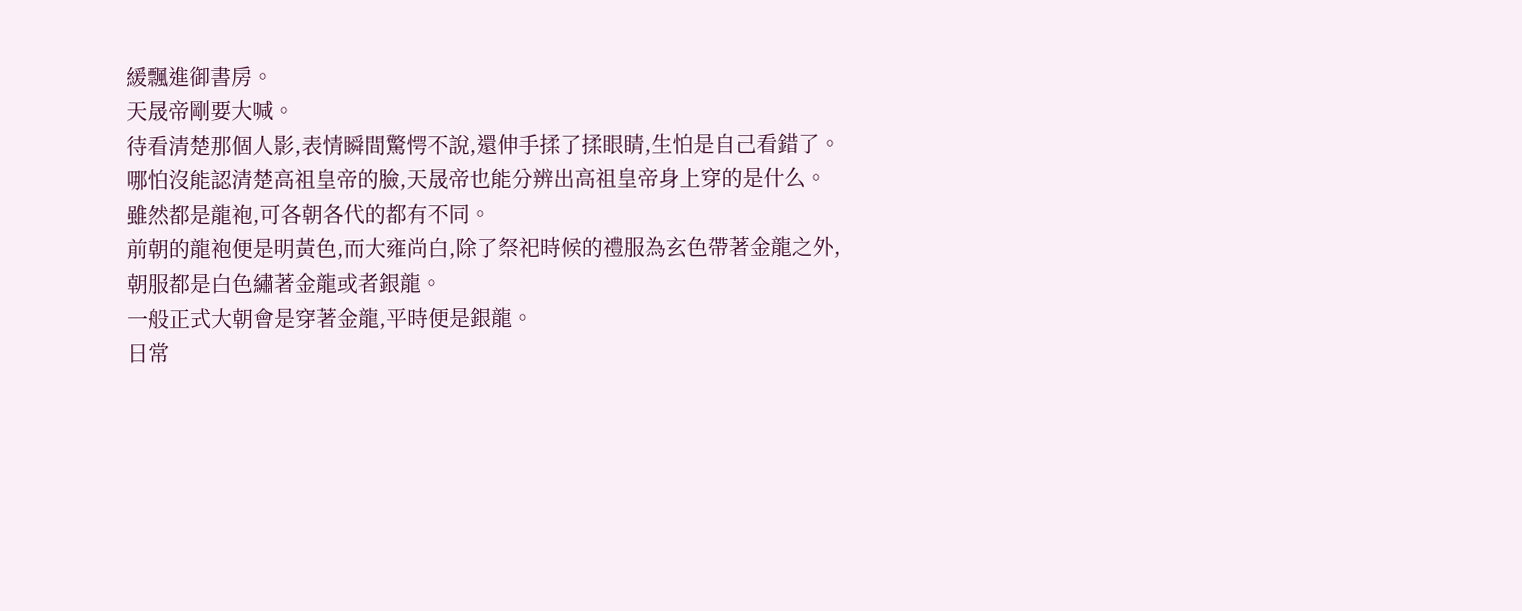緩飄進御書房。
天晟帝剛要大喊。
待看清楚那個人影,表情瞬間驚愕不說,還伸手揉了揉眼睛,生怕是自己看錯了。
哪怕沒能認清楚高祖皇帝的臉,天晟帝也能分辨出高祖皇帝身上穿的是什么。
雖然都是龍袍,可各朝各代的都有不同。
前朝的龍袍便是明黃色,而大雍尚白,除了祭祀時候的禮服為玄色帶著金龍之外,朝服都是白色繡著金龍或者銀龍。
一般正式大朝會是穿著金龍,平時便是銀龍。
日常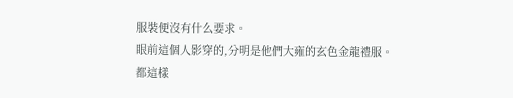服裝便沒有什么要求。
眼前這個人影穿的,分明是他們大雍的玄色金龍禮服。
都這樣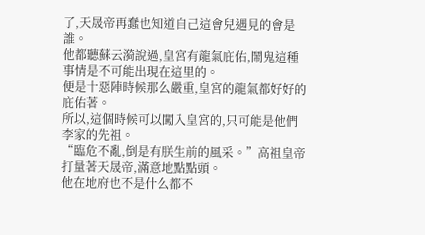了,天晟帝再蠢也知道自己這會兒遇見的會是誰。
他都聽蘇云漪說過,皇宮有龍氣庇佑,鬧鬼這種事情是不可能出現在這里的。
便是十惡陣時候那么嚴重,皇宮的龍氣都好好的庇佑著。
所以,這個時候可以闖入皇宮的,只可能是他們李家的先祖。
“臨危不亂,倒是有朕生前的風采。”高祖皇帝打量著天晟帝,滿意地點點頭。
他在地府也不是什么都不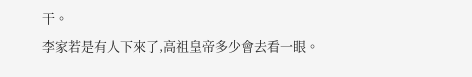干。
李家若是有人下來了,高祖皇帝多少會去看一眼。